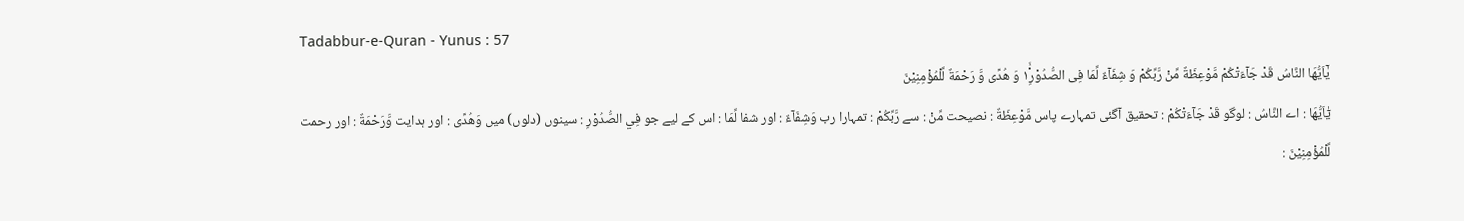Tadabbur-e-Quran - Yunus : 57
یٰۤاَیُّهَا النَّاسُ قَدْ جَآءَتْكُمْ مَّوْعِظَةٌ مِّنْ رَّبِّكُمْ وَ شِفَآءٌ لِّمَا فِی الصُّدُوْرِ١ۙ۬ وَ هُدًى وَّ رَحْمَةٌ لِّلْمُؤْمِنِیْنَ
يٰٓاَيُّھَا : اے النَّاسُ : لوگو قَدْ جَآءَتْكُمْ : تحقیق آگئی تمہارے پاس مَّوْعِظَةٌ : نصیحت مِّنْ : سے رَّبِّكُمْ : تمہارا رب وَشِفَآءٌ : اور شفا لِّمَا : اس کے لیے جو فِي الصُّدُوْرِ : سینوں (دلوں) میں وَهُدًى : اور ہدایت وَّرَحْمَةٌ : اور رحمت لِّلْمُؤْمِنِيْنَ :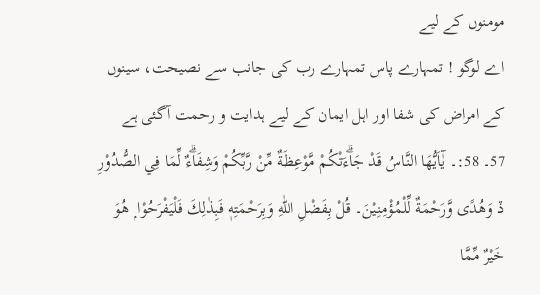مومنوں کے لیے
اے لوگو ! تمہارے پاس تمہارے رب کی جانب سے نصیحت، سینوں کے امراض کی شفا اور اہل ایمان کے لیے ہدایت و رحمت آگئی ہے
57۔ 58:۔ يٰٓاَيُّھَا النَّاسُ قَدْ جَاۗءَتْكُمْ مَّوْعِظَةٌ مِّنْ رَّبِّكُمْ وَشِفَاۗءٌ لِّمَا فِي الصُّدُوْرِ ڏ وَهُدًى وَّرَحْمَةٌ لِّلْمُؤْمِنِيْنَ۔ قُلْ بِفَضْلِ اللّٰهِ وَبِرَحْمَتِهٖ فَبِذٰلِكَ فَلْيَفْرَحُوْا ۭ ھُوَ خَيْرٌ مِّمَّا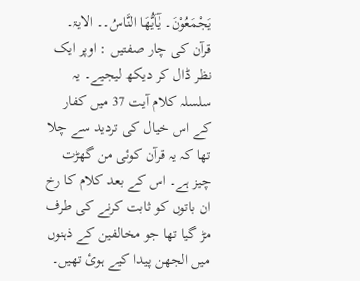يَجْمَعُوْنَ۔ يٰٓاَيُّھَا النَّاسُ۔۔ الایۃ۔ قرآن کی چار صفتیں : اوپر ایک نظر ڈال کر دیکھ لیجیے۔ یہ سلسلہ کلام آیت 37 میں کفار کے اس خیال کی تردید سے چلا تھا کہ یہ قرآن کوئی من گھڑت چیز ہے۔ اس کے بعد کلام کا رخ ان باتوں کو ثابت کرنے کی طرف مڑ گیا تھا جو مخالفین کے ذہنوں میں الجھن پیدا کیے ہوئ تھیں۔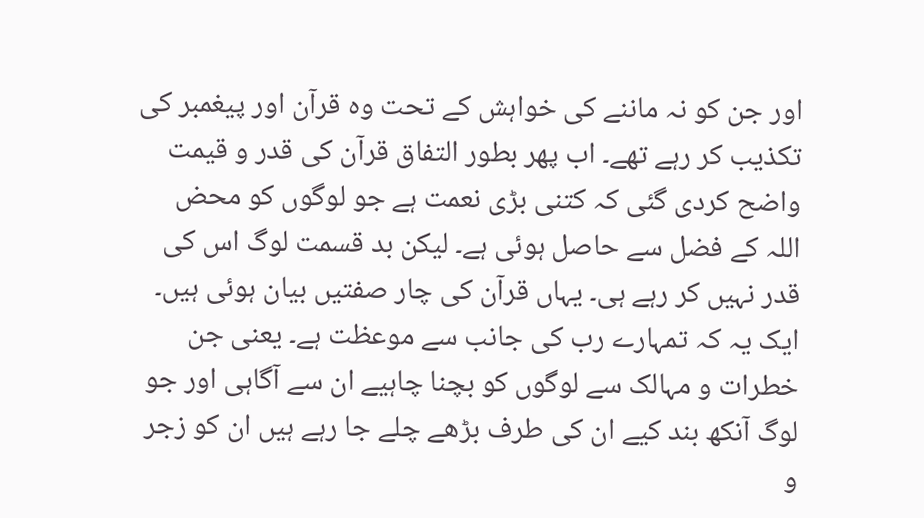اور جن کو نہ ماننے کی خواہش کے تحت وہ قرآن اور پیغمبر کی تکذیب کر رہے تھے۔ اب پھر بطور التفاق قرآن کی قدر و قیمت واضح کردی گئی کہ کتنی بڑی نعمت ہے جو لوگوں کو محض اللہ کے فضل سے حاصل ہوئی ہے۔ لیکن بد قسمت لوگ اس کی قدر نہیں کر رہے ہی۔ یہاں قرآن کی چار صفتیں بیان ہوئی ہیں۔ ایک یہ کہ تمہارے رب کی جانب سے موعظت ہے۔ یعنی جن خطرات و مہالک سے لوگوں کو بچنا چاہیے ان سے آگاہی اور جو لوگ آنکھ بند کیے ان کی طرف بڑھے چلے جا رہے ہیں ان کو زجر و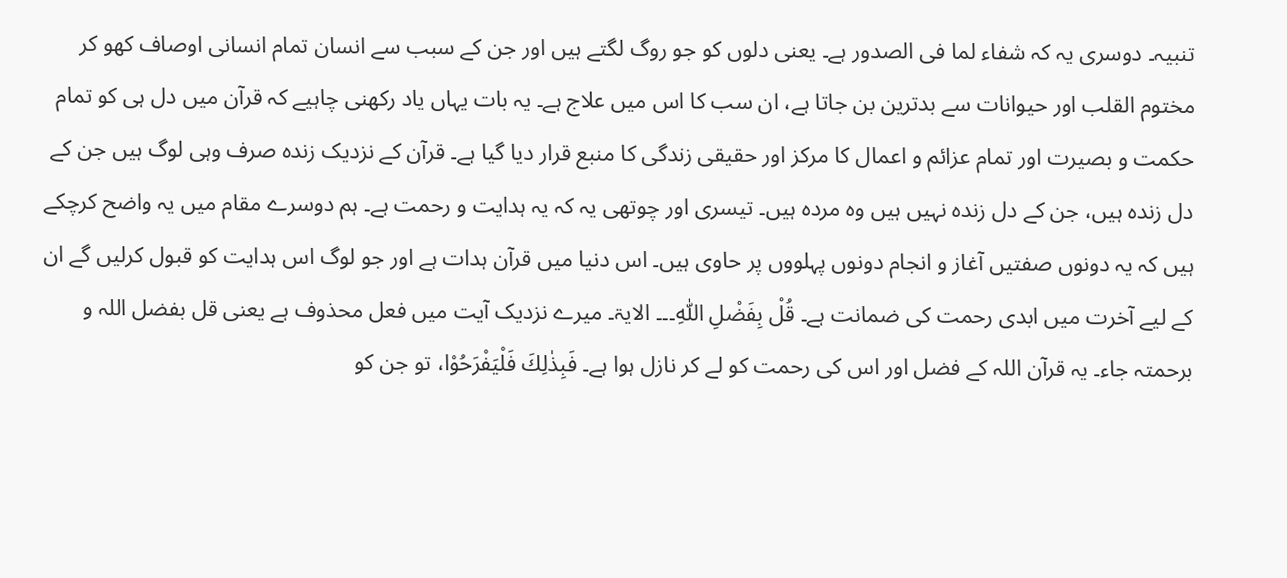تنبیہ۔ دوسری یہ کہ شفاء لما فی الصدور ہے۔ یعنی دلوں کو جو روگ لگتے ہیں اور جن کے سبب سے انسان تمام انسانی اوصاف کھو کر مختوم القلب اور حیوانات سے بدترین بن جاتا ہے، ان سب کا اس میں علاج ہے۔ یہ بات یہاں یاد رکھنی چاہیے کہ قرآن میں دل ہی کو تمام حکمت و بصیرت اور تمام عزائم و اعمال کا مرکز اور حقیقی زندگی کا منبع قرار دیا گیا ہے۔ قرآن کے نزدیک زندہ صرف وہی لوگ ہیں جن کے دل زندہ ہیں، جن کے دل زندہ نہیں ہیں وہ مردہ ہیں۔ تیسری اور چوتھی یہ کہ یہ ہدایت و رحمت ہے۔ ہم دوسرے مقام میں یہ واضح کرچکے ہیں کہ یہ دونوں صفتیں آغاز و انجام دونوں پہلووں پر حاوی ہیں۔ اس دنیا میں قرآن ہدات ہے اور جو لوگ اس ہدایت کو قبول کرلیں گے ان کے لیے آخرت میں ابدی رحمت کی ضمانت ہے۔ قُلْ بِفَضْلِ اللّٰهِ۔۔۔ الایۃ۔ میرے نزدیک آیت میں فعل محذوف ہے یعنی قل بفضل اللہ و برحمتہ جاء۔ یہ قرآن اللہ کے فضل اور اس کی رحمت کو لے کر نازل ہوا ہے۔ فَبِذٰلِكَ فَلْيَفْرَحُوْا، تو جن کو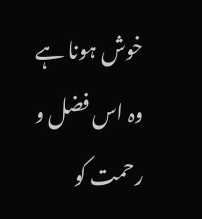خوش ہونا ہے وہ اس فضل و رحمت کو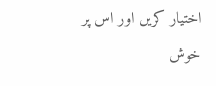اختیار کریں اور اس پر خوش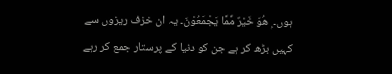ہوں۔ ۭ ھُوَ خَيْرٌ مِّمَّا يَجْمَعُوْنَ۔ یہ ان خزف ریزوں سے کہیں بڑھ کر ہے جن کو دنیا کے پرستار جمع کر رہے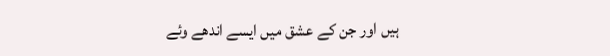ہیں اور جن کے عشق میں ایسے اندھے وئے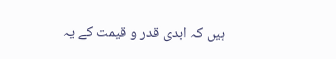ہیں کہ ابدی قدر و قیمت کے یہ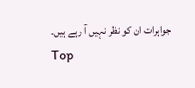جواہرات ان کو نظر نہیں آ رہے ہیں۔
Top